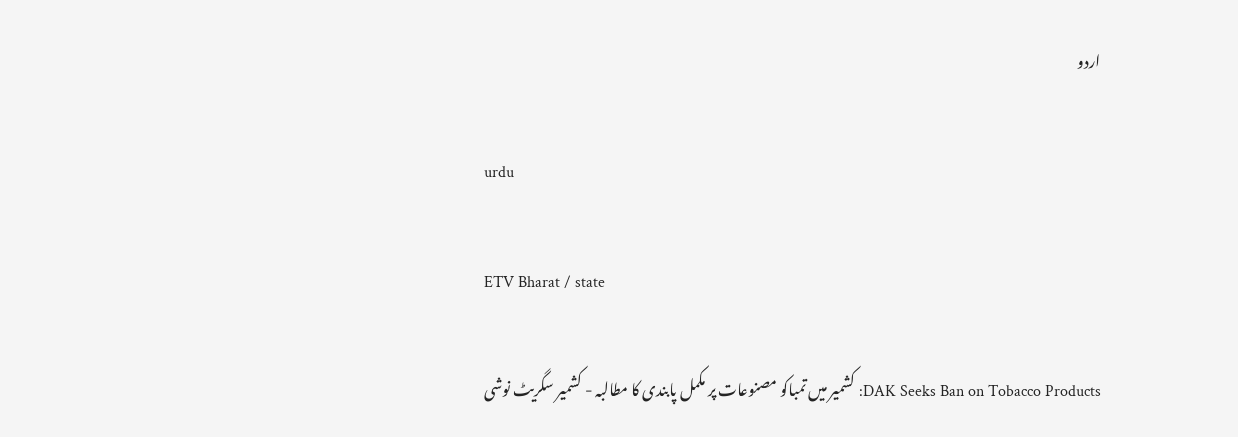اردو

urdu

ETV Bharat / state

DAK Seeks Ban on Tobacco Products: کشمیر میں تمباکو مصنوعات پر مکمل پابندی کا مطالبہ - کشمیر سگریٹ نوشی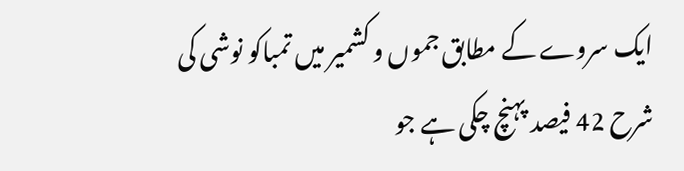ایک سروے کے مطابق جموں و کشمیر میں تمباکو نوشی کی شرح 42 فیصد پہنچ چکی ہے جو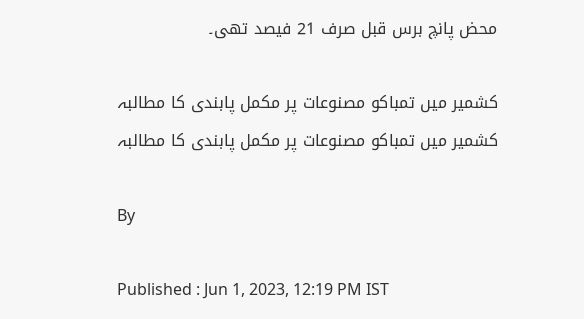محض پانچ برس قبل صرف 21 فیصد تھی۔

کشمیر میں تمباکو مصنوعات پر مکمل پابندی کا مطالبہ
کشمیر میں تمباکو مصنوعات پر مکمل پابندی کا مطالبہ

By

Published : Jun 1, 2023, 12:19 PM IST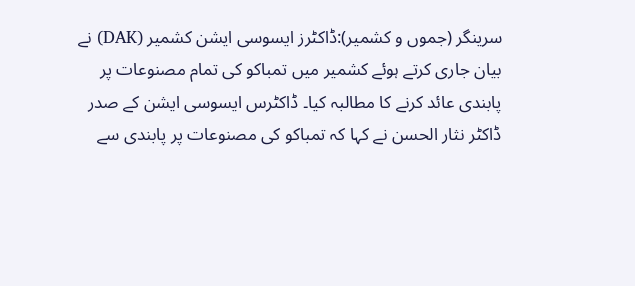سرینگر (جموں و کشمیر):ڈاکٹرز ایسوسی ایشن کشمیر (DAK) نے بیان جاری کرتے ہوئے کشمیر میں تمباکو کی تمام مصنوعات پر پابندی عائد کرنے کا مطالبہ کیا۔ ڈاکٹرس ایسوسی ایشن کے صدر ڈاکٹر نثار الحسن نے کہا کہ تمباکو کی مصنوعات پر پابندی سے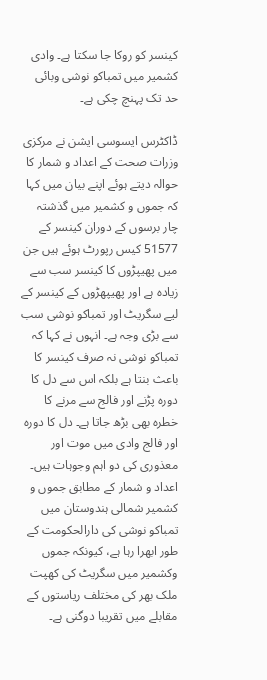کینسر کو روکا جا سکتا ہے۔ وادی کشمیر میں تمباکو نوشی وبائی حد تک پہنچ چکی ہے۔

ڈاکٹرس ایسوسی ایشن نے مرکزی وزرات صحت کے اعداد و شمار کا حوالہ دیتے ہوئے اپنے بیان میں کہا کہ جموں و کشمیر میں گذشتہ چار برسوں کے دوران کینسر کے 51577 کیس رپورٹ ہوئے ہیں جن میں پھیپڑوں کا کینسر سب سے زیادہ ہے اور پھیپھڑوں کے کینسر کے لیے سگریٹ اور تمباکو نوشی سب سے بڑی وجہ ہے۔ انہوں نے کہا کہ تمباکو نوشی نہ صرف کینسر کا باعث بنتا ہے بلکہ اس سے دل کا دورہ پڑنے اور فالج سے مرنے کا خطرہ بھی بڑھ جاتا ہے۔ دل کا دورہ اور فالج وادی میں موت اور معذوری کی دو اہم وجوہات ہیں۔ اعداد و شمار کے مطابق جموں و کشمیر شمالی ہندوستان میں تمباکو نوشی کی دارالحکومت کے طور ابھرا رہا ہے، کیونکہ جموں وکشمیر میں سگریٹ کی کھپت ملک بھر کی مختلف ریاستوں کے مقابلے میں تقریبا دوگنی ہے۔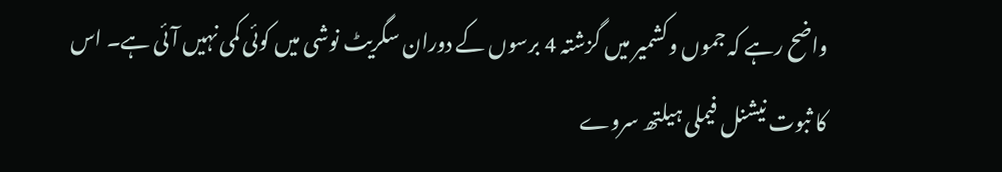واضح رہے کہ جموں وکشمیر میں گزشتہ 4 برسوں کے دوران سگریٹ نوشی میں کوئی کمی نہیں آئی ہے۔ اس کا ثبوت نیشنل فیملی ہیلتھ سروے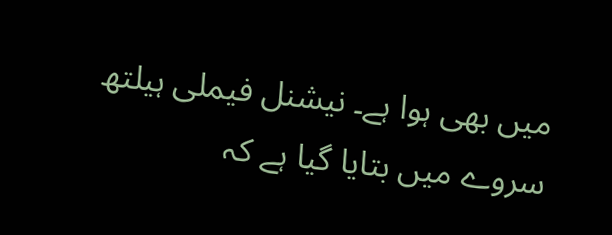میں بھی ہوا ہے۔ نیشنل فیملی ہیلتھ سروے میں بتایا گیا ہے کہ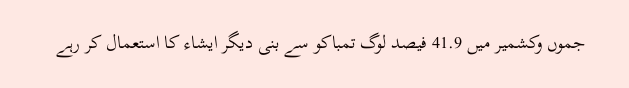جموں وکشمیر میں 41.9 فیصد لوگ تمباکو سے بنی دیگر ایشاء کا استعمال کر رہے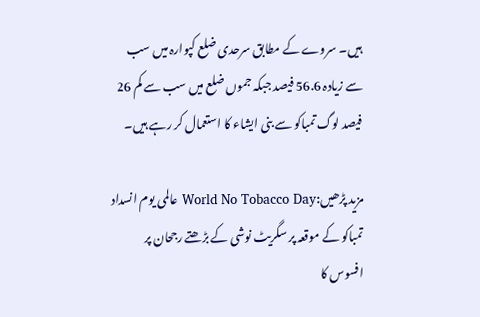ہیں۔ سروے کے مطابق سرحدی ضلع کپوارہ میں سب سے زیادہ 56.6 فیصد جبکہ جموں ضلع میں سب سے کم 26 فیصد لوگ تمباکو سے بنی ایشاء کا استعمال کر رہے ہیں۔

مزید پڑھیں:World No Tobacco Day عالمی یوم انسداد تمباکو کے موقعہ پر سگریٹ نوشی کے بڑھتے رجحان پر افسوس کا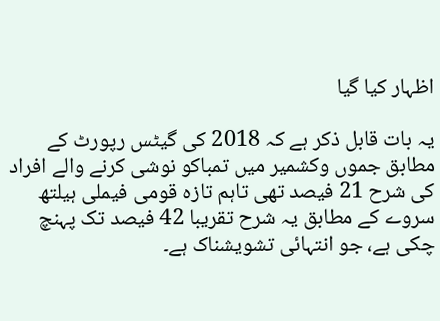اظہار کیا گیا

یہ بات قابل ذکر ہے کہ 2018 کی گیٹس رپورٹ کے مطابق جموں وکشمیر میں تمباکو نوشی کرنے والے افراد کی شرح 21 فیصد تھی تاہم تازہ قومی فیملی ہیلتھ سروے کے مطابق یہ شرح تقریبا 42 فیصد تک پہنچ چکی ہے، جو انتہائی تشویشناک ہے۔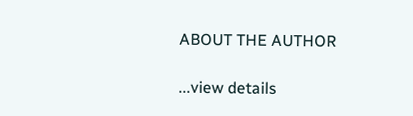ABOUT THE AUTHOR

...view details